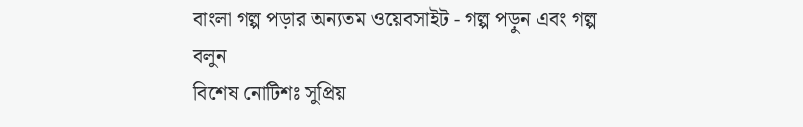বাংলা গল্প পড়ার অন্যতম ওয়েবসাইট - গল্প পড়ুন এবং গল্প বলুন
বিশেষ নোটিশঃ সুপ্রিয়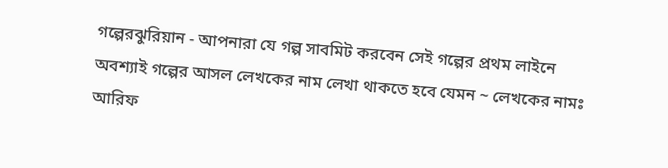গল্পেরঝুরিয়ান - আপনারা যে গল্প সাবমিট করবেন সেই গল্পের প্রথম লাইনে অবশ্যাই গল্পের আসল লেখকের নাম লেখা থাকতে হবে যেমন ~ লেখকের নামঃ আরিফ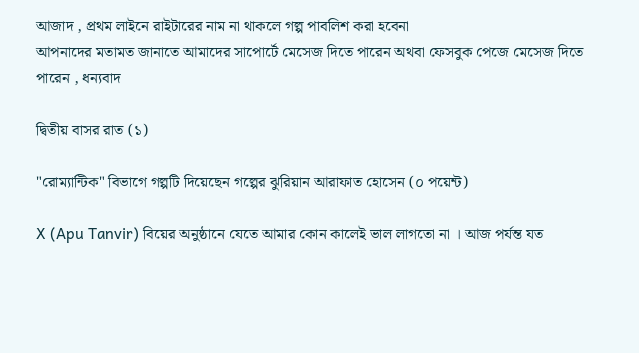আজাদ , প্রথম লাইনে রাইটারের নাম না থাকলে গল্প পাবলিশ করা হবেনা
আপনাদের মতামত জানাতে আমাদের সাপোর্টে মেসেজ দিতে পারেন অথবা ফেসবুক পেজে মেসেজ দিতে পারেন , ধন্যবাদ

দ্বিতীয় বাসর রাত (১)

"রোম্যান্টিক" বিভাগে গল্পটি দিয়েছেন গল্পের ঝুরিয়ান আরাফাত হোসেন (০ পয়েন্ট)

X (Apu Tanvir) বিয়ের অনুষ্ঠানে যেতে আমার কোন কালেই ভাল লাগতো না । আজ পর্যন্ত যত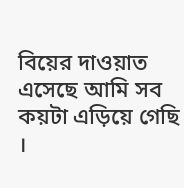বিয়ের দাওয়াত এসেছে আমি সব কয়টা এড়িয়ে গেছি ।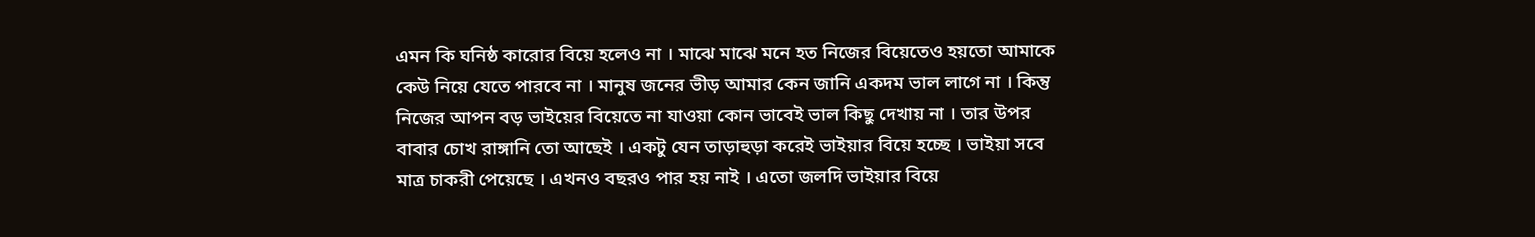এমন কি ঘনিষ্ঠ কারোর বিয়ে হলেও না । মাঝে মাঝে মনে হত নিজের বিয়েতেও হয়তো আমাকে কেউ নিয়ে যেতে পারবে না । মানুষ জনের ভীড় আমার কেন জানি একদম ভাল লাগে না । কিন্তু নিজের আপন বড় ভাইয়ের বিয়েতে না যাওয়া কোন ভাবেই ভাল কিছু দেখায় না । তার উপর বাবার চোখ রাঙ্গানি তো আছেই । একটু যেন তাড়াহুড়া করেই ভাইয়ার বিয়ে হচ্ছে । ভাইয়া সবে মাত্র চাকরী পেয়েছে । এখনও বছরও পার হয় নাই । এতো জলদি ভাইয়ার বিয়ে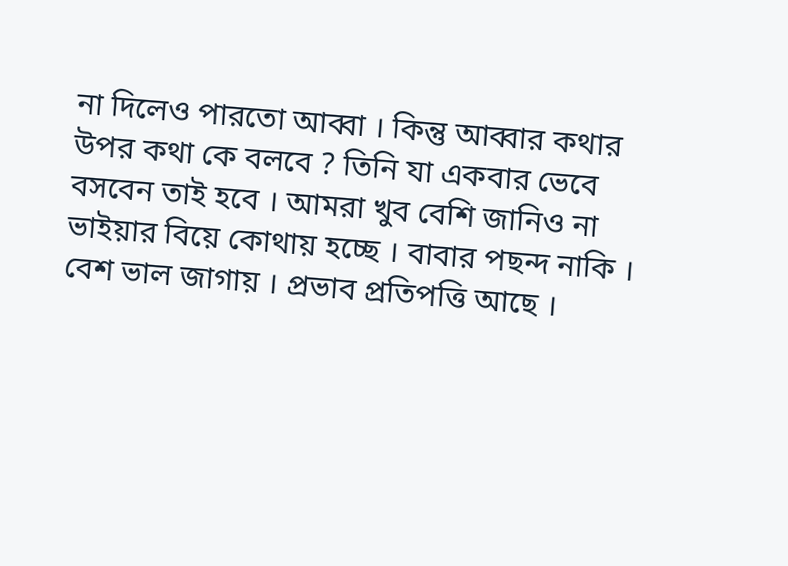না দিলেও পারতো আব্বা । কিন্তু আব্বার কথার উপর কথা কে বলবে ? তিনি যা একবার ভেবে বসবেন তাই হবে । আমরা খুব বেশি জানিও না ভাইয়ার বিয়ে কোথায় হচ্ছে । বাবার পছন্দ নাকি । বেশ ভাল জাগায় । প্রভাব প্রতিপত্তি আছে ।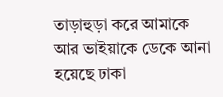তাড়াহুড়া করে আমাকে আর ভাইয়াকে ডেকে আনা হয়েছে ঢাকা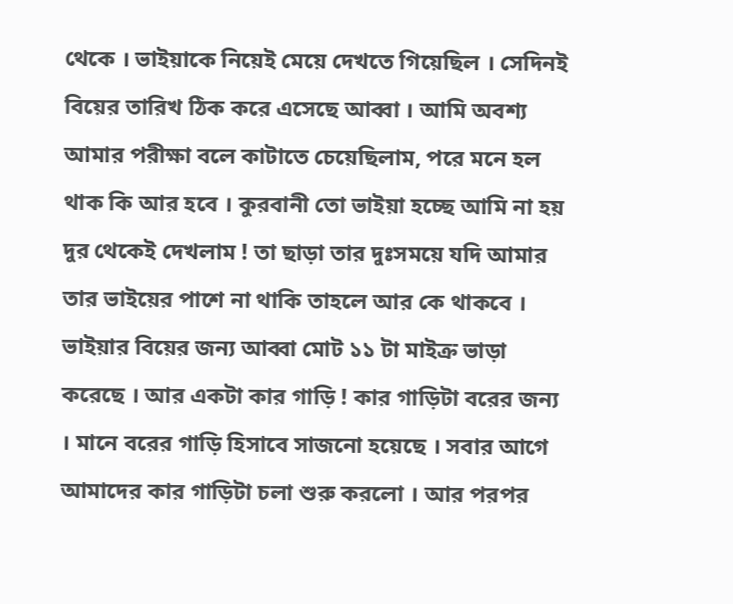থেকে । ভাইয়াকে নিয়েই মেয়ে দেখতে গিয়েছিল । সেদিনই বিয়ের তারিখ ঠিক করে এসেছে আব্বা । আমি অবশ্য আমার পরীক্ষা বলে কাটাতে চেয়েছিলাম, পরে মনে হল থাক কি আর হবে । কুরবানী তো ভাইয়া হচ্ছে আমি না হয় দুর থেকেই দেখলাম ! তা ছাড়া তার দুঃসময়ে যদি আমার তার ভাইয়ের পাশে না থাকি তাহলে আর কে থাকবে । ভাইয়ার বিয়ের জন্য আব্বা মোট ১১ টা মাইক্র ভাড়া করেছে । আর একটা কার গাড়ি ! কার গাড়িটা বরের জন্য । মানে বরের গাড়ি হিসাবে সাজনো হয়েছে । সবার আগে আমাদের কার গাড়িটা চলা শুরু করলো । আর পরপর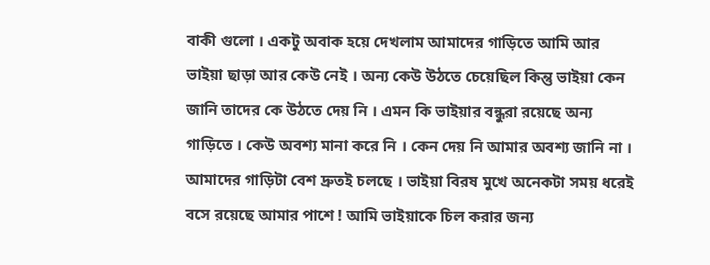বাকী গুলো । একটু অবাক হয়ে দেখলাম আমাদের গাড়িতে আমি আর ভাইয়া ছাড়া আর কেউ নেই । অন্য কেউ উঠতে চেয়েছিল কিন্তু ভাইয়া কেন জানি তাদের কে উঠতে দেয় নি । এমন কি ভাইয়ার বন্ধুরা রয়েছে অন্য গাড়িতে । কেউ অবশ্য মানা করে নি । কেন দেয় নি আমার অবশ্য জানি না । আমাদের গাড়িটা বেশ দ্রুতই চলছে । ভাইয়া বিরষ মুখে অনেকটা সময় ধরেই বসে রয়েছে আমার পাশে ! আমি ভাইয়াকে চিল করার জন্য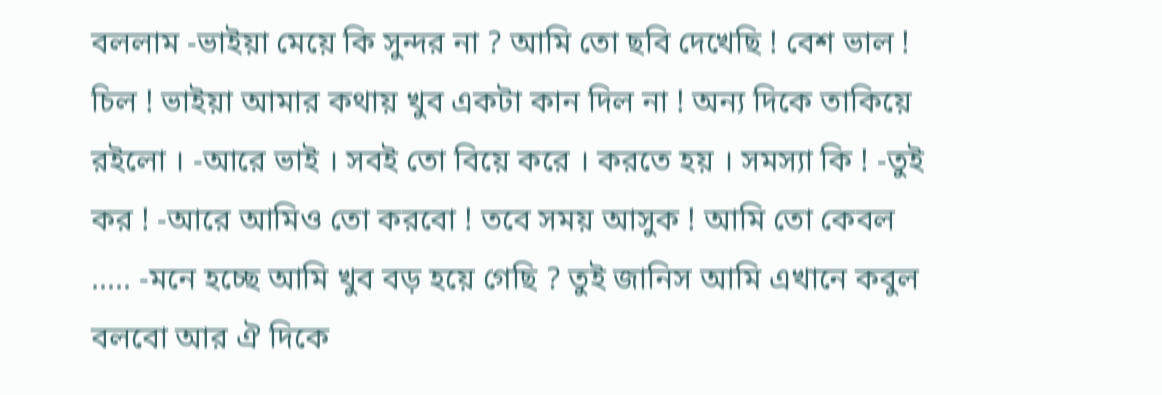বললাম -ভাইয়া মেয়ে কি সুন্দর না ? আমি তো ছবি দেখেছি ! বেশ ভাল ! চিল ! ভাইয়া আমার কথায় খুব একটা কান দিল না ! অন্য দিকে তাকিয়ে রইলো । -আরে ভাই । সবই তো বিয়ে করে । করতে হয় । সমস্যা কি ! -তুই কর ! -আরে আমিও তো করবো ! তবে সময় আসুক ! আমি তো কেবল ..... -মনে হচ্ছে আমি খুব বড় হয়ে গেছি ? তুই জানিস আমি এখানে কবুল বলবো আর ঐ দিকে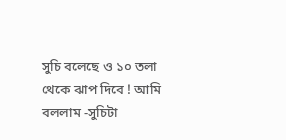সুচি বলেছে ও ১০ তলা থেকে ঝাপ দিবে ! আমি বললাম -সুচিটা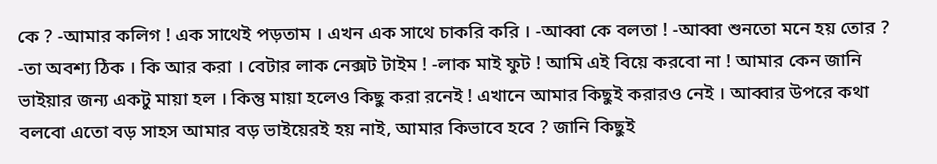কে ? -আমার কলিগ ! এক সাথেই পড়তাম । এখন এক সাথে চাকরি করি । -আব্বা কে বলতা ! -আব্বা শুনতো মনে হয় তোর ? -তা অবশ্য ঠিক । কি আর করা । বেটার লাক নেক্সট টাইম ! -লাক মাই ফুট ! আমি এই বিয়ে করবো না ! আমার কেন জানি ভাইয়ার জন্য একটু মায়া হল । কিন্তু মায়া হলেও কিছু করা রনেই ! এখানে আমার কিছুই করারও নেই । আব্বার উপরে কথা বলবো এতো বড় সাহস আমার বড় ভাইয়েরই হয় নাই, আমার কিভাবে হবে ? জানি কিছুই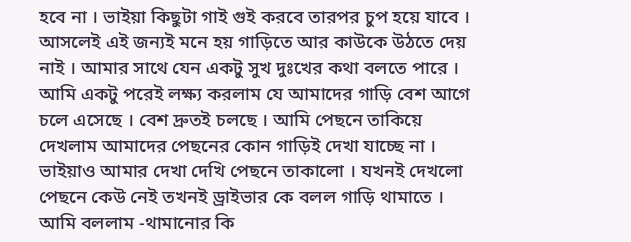হবে না । ভাইয়া কিছুটা গাই গুই করবে তারপর চুপ হয়ে যাবে । আসলেই এই জন্যই মনে হয় গাড়িতে আর কাউকে উঠতে দেয় নাই । আমার সাথে যেন একটু সুখ দুঃখের কথা বলতে পারে । আমি একটু পরেই লক্ষ্য করলাম যে আমাদের গাড়ি বেশ আগে চলে এসেছে । বেশ দ্রুতই চলছে । আমি পেছনে তাকিয়ে দেখলাম আমাদের পেছনের কোন গাড়িই দেখা যাচ্ছে না । ভাইয়াও আমার দেখা দেখি পেছনে তাকালো । যখনই দেখলো পেছনে কেউ নেই তখনই ড্রাইভার কে বলল গাড়ি থামাতে । আমি বললাম -থামানোর কি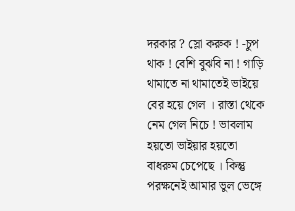দরকার ? স্লো করুক ! -চুপ থাক ! বেশি বুঝবি না ! গাড়ি থামাতে না থামাতেই ভাইয়ে বের হয়ে গেল । রাস্তা থেকে নেম গেল নিচে ! ভাবলাম হয়তো ভাইয়ার হয়তো বাধরুম চেপেছে । কিন্তু পরক্ষনেই আমার ভুল ভেঙ্গে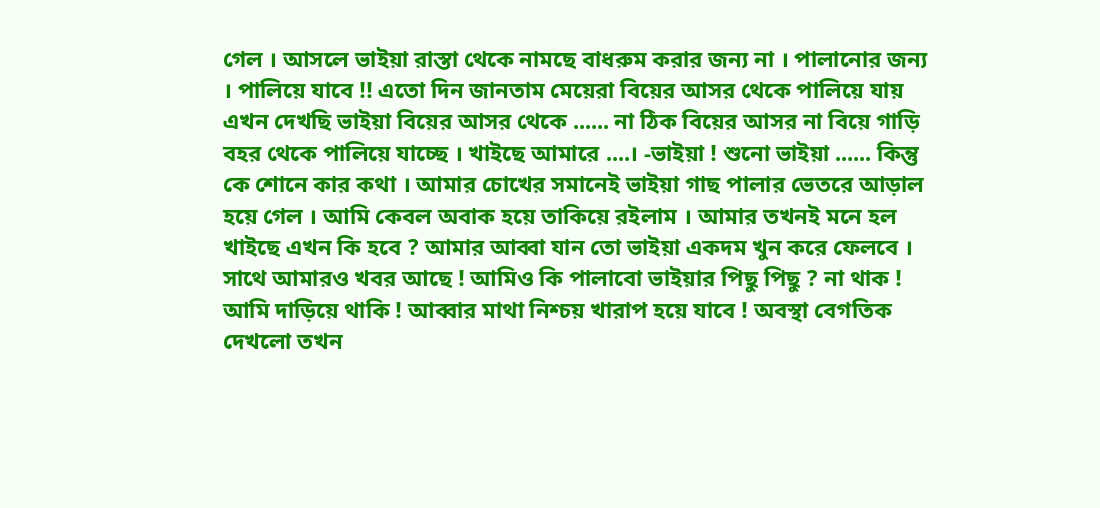গেল । আসলে ভাইয়া রাস্তা থেকে নামছে বাধরুম করার জন্য না । পালানোর জন্য । পালিয়ে যাবে !! এতো দিন জানতাম মেয়েরা বিয়ের আসর থেকে পালিয়ে যায় এখন দেখছি ভাইয়া বিয়ের আসর থেকে ...... না ঠিক বিয়ের আসর না বিয়ে গাড়ি বহর থেকে পালিয়ে যাচ্ছে । খাইছে আমারে ....। -ভাইয়া ! শুনো ভাইয়া ...... কিন্তু কে শোনে কার কথা । আমার চোখের সমানেই ভাইয়া গাছ পালার ভেতরে আড়াল হয়ে গেল । আমি কেবল অবাক হয়ে তাকিয়ে রইলাম । আমার তখনই মনে হল খাইছে এখন কি হবে ? আমার আব্বা যান তো ভাইয়া একদম খুন করে ফেলবে । সাথে আমারও খবর আছে ! আমিও কি পালাবো ভাইয়ার পিছু পিছু ? না থাক ! আমি দাড়িয়ে থাকি ! আব্বার মাথা নিশ্চয় খারাপ হয়ে যাবে ! অবস্থা বেগতিক দেখলো তখন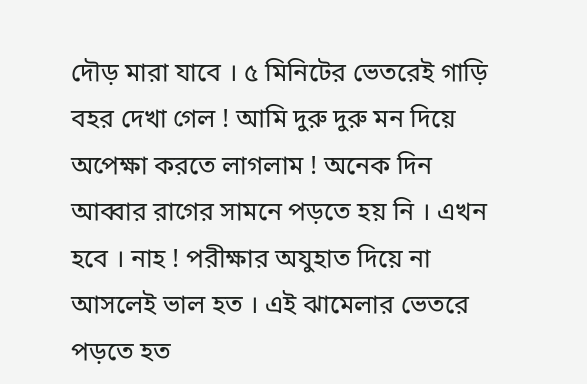দৌড় মারা যাবে । ৫ মিনিটের ভেতরেই গাড়ি বহর দেখা গেল ! আমি দুরু দুরু মন দিয়ে অপেক্ষা করতে লাগলাম ! অনেক দিন আব্বার রাগের সামনে পড়তে হয় নি । এখন হবে । নাহ ! পরীক্ষার অযুহাত দিয়ে না আসলেই ভাল হত । এই ঝামেলার ভেতরে পড়তে হত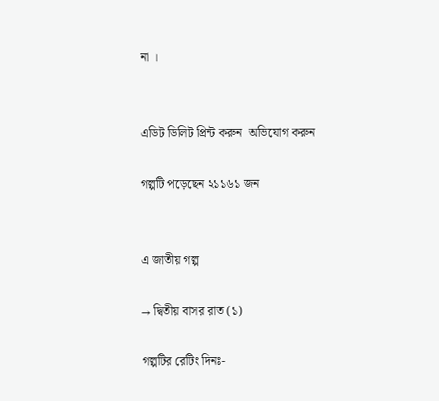না ।


এডিট ডিলিট প্রিন্ট করুন  অভিযোগ করুন

গল্পটি পড়েছেন ২১১৬১ জন


এ জাতীয় গল্প

→ দ্বিতীয় বাসর রাত (১)

গল্পটির রেটিং দিনঃ-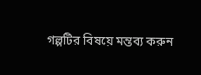গল্পটির বিষয়ে মন্তব্য করুন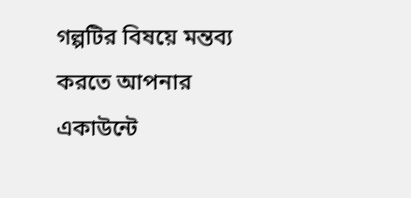গল্পটির বিষয়ে মন্তব্য করতে আপনার একাউন্টে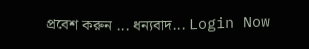প্রবেশ করুন ... ধন্যবাদ... Login Now